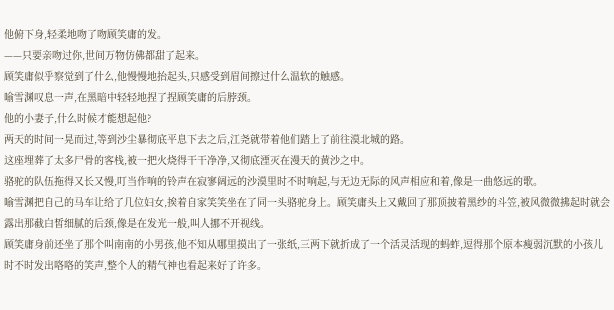他俯下身,轻柔地吻了吻顾笑庸的发。
——只要亲吻过你,世间万物仿佛都甜了起来。
顾笑庸似乎察觉到了什么,他慢慢地抬起头,只感受到眉间擦过什么温软的触感。
喻雪渊叹息一声,在黑暗中轻轻地捏了捏顾笑庸的后脖颈。
他的小妻子,什么时候才能想起他?
两天的时间一晃而过,等到沙尘暴彻底平息下去之后,江尧就带着他们踏上了前往漠北城的路。
这座埋葬了太多尸骨的客栈,被一把火烧得干干净净,又彻底湮灭在漫天的黄沙之中。
骆驼的队伍拖得又长又慢,叮当作响的铃声在寂寥阔远的沙漠里时不时响起,与无边无际的风声相应和着,像是一曲悠远的歌。
喻雪渊把自己的马车让给了几位妇女,挨着自家笑笑坐在了同一头骆驼身上。顾笑庸头上又戴回了那顶披着黑纱的斗笠,被风微微拂起时就会露出那截白皙细腻的后颈,像是在发光一般,叫人挪不开视线。
顾笑庸身前还坐了那个叫南南的小男孩,他不知从哪里摸出了一张纸,三两下就折成了一个活灵活现的蚂蚱,逗得那个原本瘦弱沉默的小孩儿时不时发出咯咯的笑声,整个人的精气神也看起来好了许多。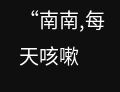“南南,每天咳嗽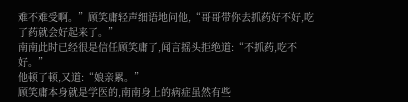难不难受啊。”顾笑庸轻声细语地问他,“哥哥带你去抓药好不好,吃了药就会好起来了。”
南南此时已经很是信任顾笑庸了,闻言摇头拒绝道:“不抓药,吃不好。”
他顿了顿,又道:“娘亲累。”
顾笑庸本身就是学医的,南南身上的病症虽然有些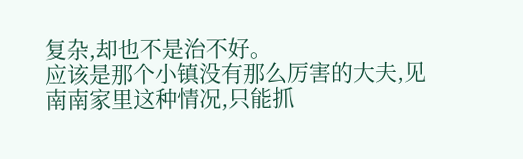复杂,却也不是治不好。
应该是那个小镇没有那么厉害的大夫,见南南家里这种情况,只能抓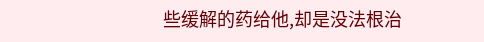些缓解的药给他,却是没法根治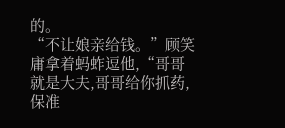的。
“不让娘亲给钱。”顾笑庸拿着蚂蚱逗他,“哥哥就是大夫,哥哥给你抓药,保准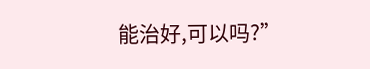能治好,可以吗?”